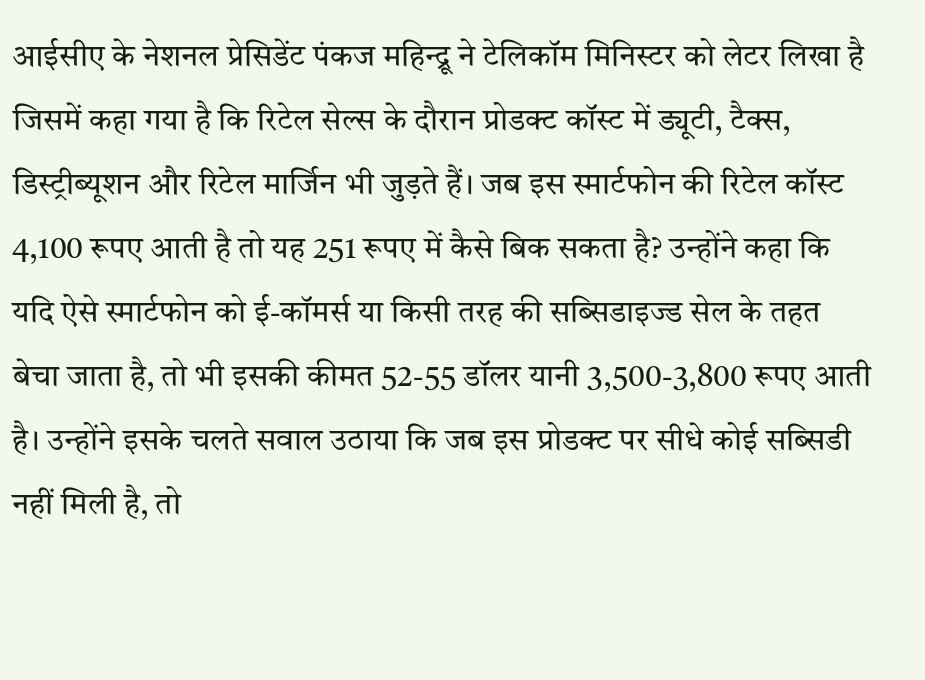आईसीए के नेशनल प्रेसिडेंट पंकज महिन्द्रू ने टेलिकॉम मिनिस्टर को लेटर लिखा है जिसमें कहा गया है कि रिटेल सेल्स के दौरान प्रोडक्ट कॉस्ट में ड्यूटी, टैक्स, डिस्ट्रीब्यूशन और रिटेल मार्जिन भी जुड़ते हैं। जब इस स्मार्टफोन की रिटेल कॉस्ट 4,100 रूपए आती है तो यह 251 रूपए में कैसे बिक सकता है? उन्होंने कहा कि यदि ऐसे स्मार्टफोन को ई-कॉमर्स या किसी तरह की सब्सिडाइज्ड सेल के तहत बेचा जाता है, तो भी इसकी कीमत 52-55 डॉलर यानी 3,500-3,800 रूपए आती है। उन्होंने इसके चलते सवाल उठाया कि जब इस प्रोडक्ट पर सीधे कोई सब्सिडी नहीं मिली है, तो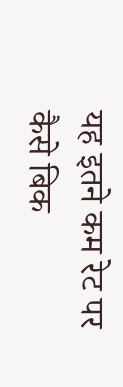यह इतने कम रेट पर कैसे बिक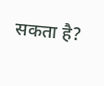सकता है?